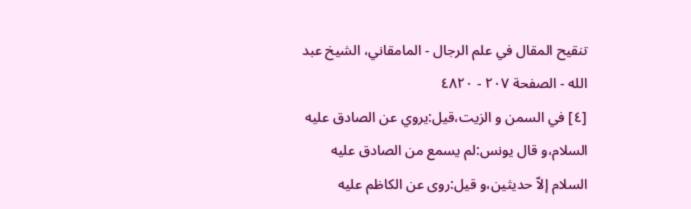تنقيح المقال في علم الرجال - المامقاني، الشيخ عبد الله - الصفحة ٢٠٧ - ٤٨٢٠
[٤] في السمن و الزيت،قيل:يروي عن الصادق عليه السلام،و قال يونس:لم يسمع من الصادق عليه السلام إلاّ حديثين،و قيل:روى عن الكاظم عليه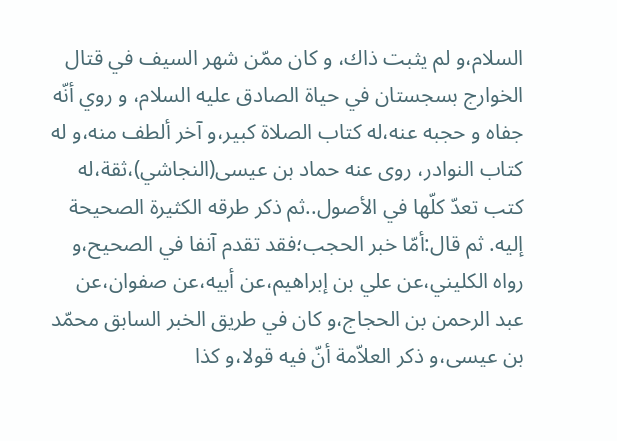السلام،و لم يثبت ذاك، و كان ممّن شهر السيف في قتال الخوارج بسجستان في حياة الصادق عليه السلام، و روي أنّه جفاه و حجبه عنه،له كتاب الصلاة كبير،و آخر ألطف منه،و له كتاب النوادر، روى عنه حماد بن عيسى(النجاشي)،ثقة،له كتب تعدّ كلّها في الأصول..ثم ذكر طرقه الكثيرة الصحيحة إليه. ثم قال:أمّا خبر الحجب؛فقد تقدم آنفا في الصحيح،و رواه الكليني،عن علي بن إبراهيم،عن أبيه،عن صفوان،عن عبد الرحمن بن الحجاج،و كان في طريق الخبر السابق محمّد بن عيسى،و ذكر العلاّمة أنّ فيه قولا،و كذا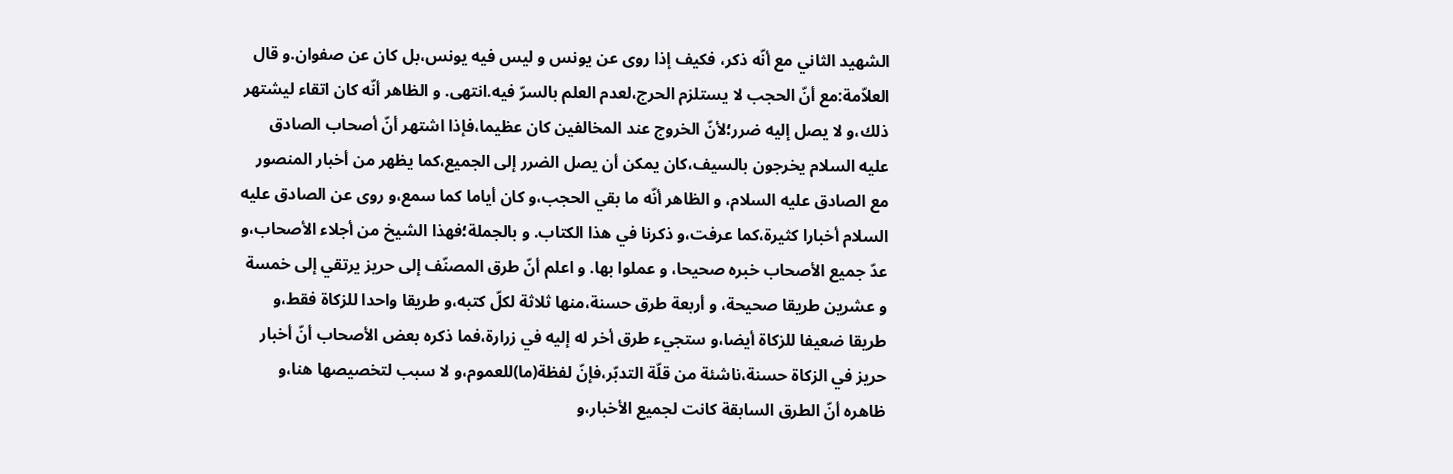الشهيد الثاني مع أنّه ذكر، فكيف إذا روى عن يونس و ليس فيه يونس،بل كان عن صفوان.و قال العلاّمة:مع أنّ الحجب لا يستلزم الحرج،لعدم العلم بالسرّ فيه.انتهى. و الظاهر أنّه كان اتقاء ليشتهر ذلك،و لا يصل إليه ضرر؛لأنّ الخروج عند المخالفين كان عظيما،فإذا اشتهر أنّ أصحاب الصادق عليه السلام يخرجون بالسيف،كان يمكن أن يصل الضرر إلى الجميع،كما يظهر من أخبار المنصور مع الصادق عليه السلام، و الظاهر أنّه ما بقي الحجب،و كان أياما كما سمع،و روى عن الصادق عليه السلام أخبارا كثيرة،كما عرفت،و ذكرنا في هذا الكتاب. و بالجملة؛فهذا الشيخ من أجلاء الأصحاب،و عدّ جميع الأصحاب خبره صحيحا، و عملوا بها. و اعلم أنّ طرق المصنّف إلى حريز يرتقي إلى خمسة و عشرين طريقا صحيحة، و أربعة طرق حسنة،منها ثلاثة لكلّ كتبه،و طريقا واحدا للزكاة فقط،و طريقا ضعيفا للزكاة أيضا،و ستجيء طرق أخر له إليه في زرارة،فما ذكره بعض الأصحاب أنّ أخبار حريز في الزكاة حسنة،ناشئة من قلّة التدبّر،فإنّ لفظة(ما)للعموم،و لا سبب لتخصيصها هنا،و ظاهره أنّ الطرق السابقة كانت لجميع الأخبار،و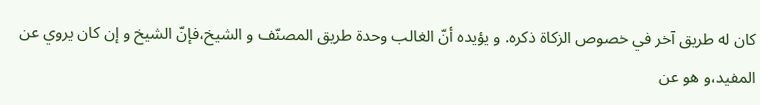كان له طريق آخر في خصوص الزكاة ذكره. و يؤيده أنّ الغالب وحدة طريق المصنّف و الشيخ،فإنّ الشيخ و إن كان يروي عن المفيد،و هو عن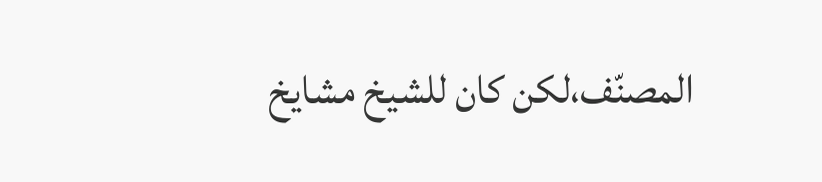المصنّف،لكن كان للشيخ مشايخ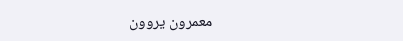معمرون يروون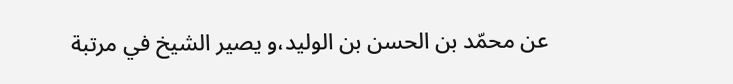عن محمّد بن الحسن بن الوليد،و يصير الشيخ في مرتبة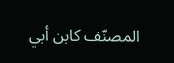المصنّف كابن أبي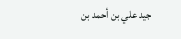جيد علي بن أحمد بن